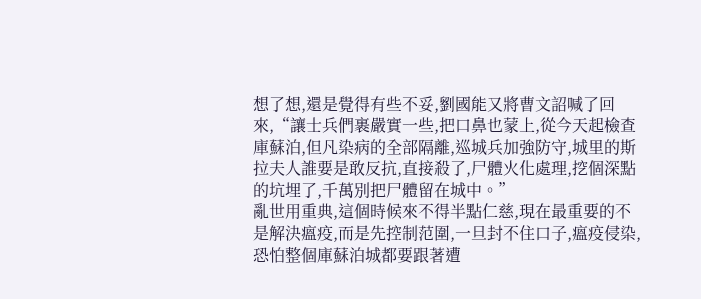想了想,還是覺得有些不妥,劉國能又將曹文詔喊了回來,“讓士兵們裹嚴實一些,把口鼻也蒙上,從今天起檢查庫蘇泊,但凡染病的全部隔離,巡城兵加強防守,城里的斯拉夫人誰要是敢反抗,直接殺了,尸體火化處理,挖個深點的坑埋了,千萬別把尸體留在城中。”
亂世用重典,這個時候來不得半點仁慈,現在最重要的不是解決瘟疫,而是先控制范圍,一旦封不住口子,瘟疫侵染,恐怕整個庫蘇泊城都要跟著遭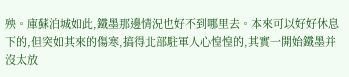殃。庫蘇泊城如此,鐵墨那邊情況也好不到哪里去。本來可以好好休息下的,但突如其來的傷寒,搞得北部駐軍人心惶惶的,其實一開始鐵墨并沒太放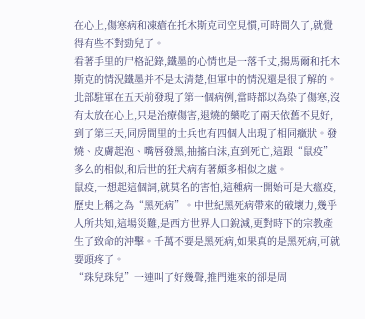在心上,傷寒病和凍瘡在托木斯克司空見慣,可時間久了,就覺得有些不對勁兒了。
看著手里的尸格記錄,鐵墨的心情也是一落千丈,揚馬爾和托木斯克的情況鐵墨并不是太清楚,但軍中的情況還是很了解的。北部駐軍在五天前發現了第一個病例,當時都以為染了傷寒,沒有太放在心上,只是治療傷害,退燒的藥吃了兩天依舊不見好,到了第三天,同房間里的士兵也有四個人出現了相同癥狀。發燒、皮膚起泡、嘴唇發黑,抽搐白沫,直到死亡,這跟“鼠疫”多么的相似,和后世的狂犬病有著頗多相似之處。
鼠疫,一想起這個詞,就莫名的害怕,這種病一開始可是大瘟疫,歷史上稱之為“黑死病”。中世紀黑死病帶來的破壞力,幾乎人所共知,這場災難,是西方世界人口銳減,更對時下的宗教產生了致命的沖擊。千萬不要是黑死病,如果真的是黑死病,可就要頭疼了。
“珠兒珠兒”一連叫了好幾聲,推門進來的卻是周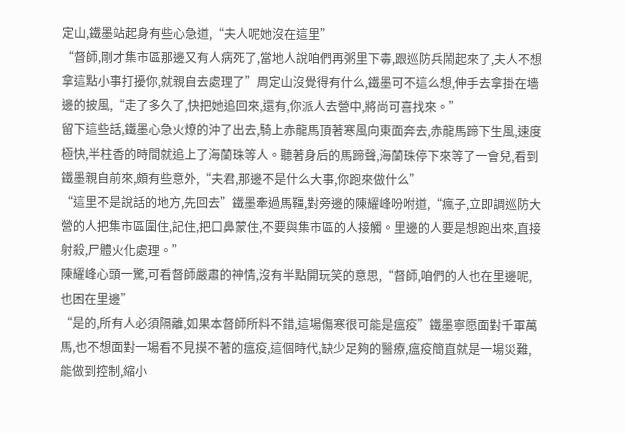定山,鐵墨站起身有些心急道,“夫人呢她沒在這里”
“督師,剛才集市區那邊又有人病死了,當地人說咱們再粥里下毒,跟巡防兵鬧起來了,夫人不想拿這點小事打擾你,就親自去處理了”周定山沒覺得有什么,鐵墨可不這么想,伸手去拿掛在墻邊的披風,“走了多久了,快把她追回來,還有,你派人去營中,將尚可喜找來。”
留下這些話,鐵墨心急火燎的沖了出去,騎上赤龍馬頂著寒風向東面奔去,赤龍馬蹄下生風,速度極快,半柱香的時間就追上了海蘭珠等人。聽著身后的馬蹄聲,海蘭珠停下來等了一會兒,看到鐵墨親自前來,頗有些意外,“夫君,那邊不是什么大事,你跑來做什么”
“這里不是說話的地方,先回去”鐵墨牽過馬韁,對旁邊的陳耀峰吩咐道,“瘋子,立即調巡防大營的人把集市區圍住,記住,把口鼻蒙住,不要與集市區的人接觸。里邊的人要是想跑出來,直接射殺,尸體火化處理。”
陳耀峰心頭一驚,可看督師嚴肅的神情,沒有半點開玩笑的意思,“督師,咱們的人也在里邊呢,也困在里邊”
“是的,所有人必須隔離,如果本督師所料不錯,這場傷寒很可能是瘟疫”鐵墨寧愿面對千軍萬馬,也不想面對一場看不見摸不著的瘟疫,這個時代,缺少足夠的醫療,瘟疫簡直就是一場災難,能做到控制,縮小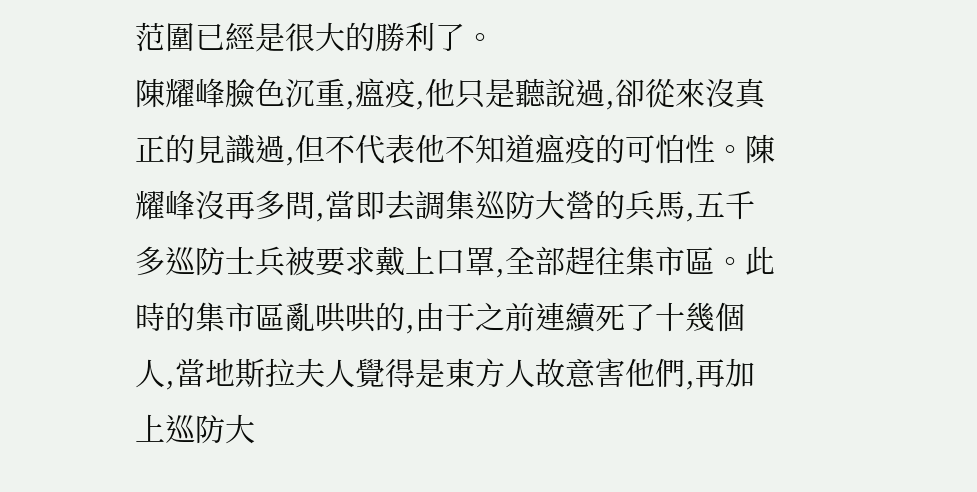范圍已經是很大的勝利了。
陳耀峰臉色沉重,瘟疫,他只是聽說過,卻從來沒真正的見識過,但不代表他不知道瘟疫的可怕性。陳耀峰沒再多問,當即去調集巡防大營的兵馬,五千多巡防士兵被要求戴上口罩,全部趕往集市區。此時的集市區亂哄哄的,由于之前連續死了十幾個人,當地斯拉夫人覺得是東方人故意害他們,再加上巡防大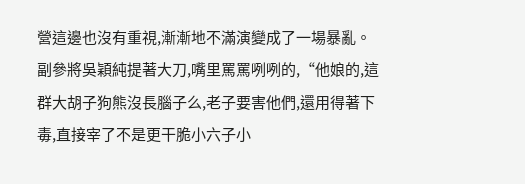營這邊也沒有重視,漸漸地不滿演變成了一場暴亂。
副參將吳穎純提著大刀,嘴里罵罵咧咧的,“他娘的,這群大胡子狗熊沒長腦子么,老子要害他們,還用得著下毒,直接宰了不是更干脆小六子小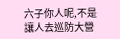六子你人呢,不是讓人去巡防大營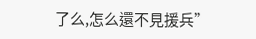了么,怎么還不見援兵”